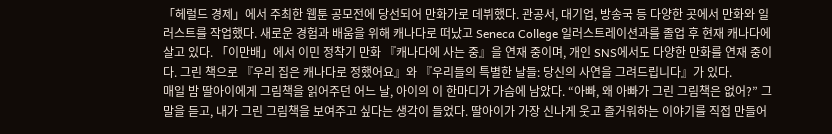「헤럴드 경제」에서 주최한 웹툰 공모전에 당선되어 만화가로 데뷔했다. 관공서, 대기업, 방송국 등 다양한 곳에서 만화와 일러스트를 작업했다. 새로운 경험과 배움을 위해 캐나다로 떠났고 Seneca College 일러스트레이션과를 졸업 후 현재 캐나다에 살고 있다. 「이만배」에서 이민 정착기 만화 『캐나다에 사는 중』을 연재 중이며, 개인 SNS에서도 다양한 만화를 연재 중이다. 그린 책으로 『우리 집은 캐나다로 정했어요』와 『우리들의 특별한 날들: 당신의 사연을 그려드립니다』가 있다.
매일 밤 딸아이에게 그림책을 읽어주던 어느 날, 아이의 이 한마디가 가슴에 남았다. “아빠, 왜 아빠가 그린 그림책은 없어?” 그 말을 듣고, 내가 그린 그림책을 보여주고 싶다는 생각이 들었다. 딸아이가 가장 신나게 웃고 즐거워하는 이야기를 직접 만들어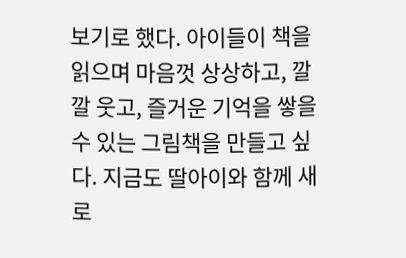보기로 했다. 아이들이 책을 읽으며 마음껏 상상하고, 깔깔 웃고, 즐거운 기억을 쌓을 수 있는 그림책을 만들고 싶다. 지금도 딸아이와 함께 새로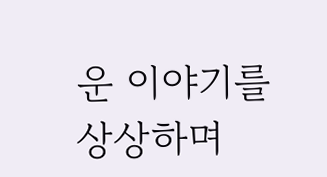운 이야기를 상상하며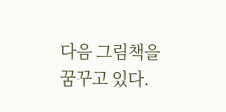다음 그림책을 꿈꾸고 있다.